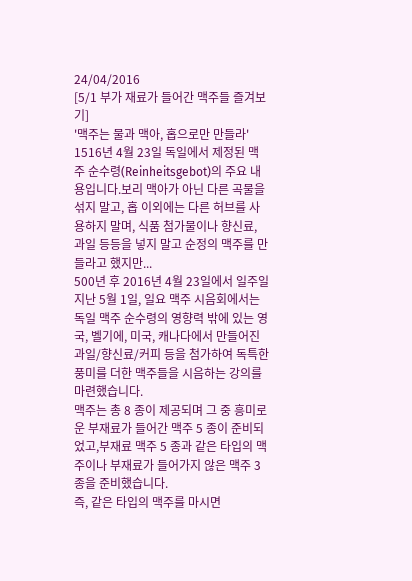24/04/2016
[5/1 부가 재료가 들어간 맥주들 즐겨보기]
'맥주는 물과 맥아, 홉으로만 만들라'
1516년 4월 23일 독일에서 제정된 맥주 순수령(Reinheitsgebot)의 주요 내용입니다.보리 맥아가 아닌 다른 곡물을 섞지 말고, 홉 이외에는 다른 허브를 사용하지 말며, 식품 첨가물이나 향신료, 과일 등등을 넣지 말고 순정의 맥주를 만들라고 했지만...
500년 후 2016년 4월 23일에서 일주일 지난 5월 1일, 일요 맥주 시음회에서는 독일 맥주 순수령의 영향력 밖에 있는 영국, 벨기에, 미국, 캐나다에서 만들어진 과일/향신료/커피 등을 첨가하여 독특한 풍미를 더한 맥주들을 시음하는 강의를 마련했습니다.
맥주는 총 8 종이 제공되며 그 중 흥미로운 부재료가 들어간 맥주 5 종이 준비되었고,부재료 맥주 5 종과 같은 타입의 맥주이나 부재료가 들어가지 않은 맥주 3 종을 준비했습니다.
즉, 같은 타입의 맥주를 마시면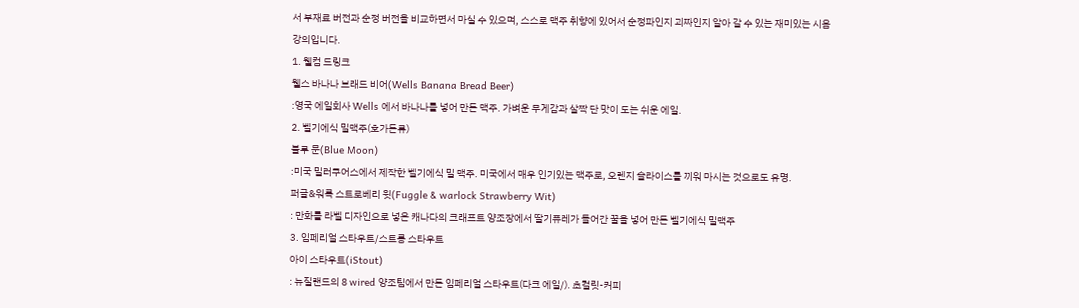서 부재료 버전과 순정 버전을 비교하면서 마실 수 있으며, 스스로 맥주 취향에 있어서 순정파인지 괴짜인지 알아 갈 수 있는 재미있는 시음 강의입니다.
1. 웰컴 드링크
웰스 바나나 브래드 비어(Wells Banana Bread Beer)
:영국 에일회사 Wells 에서 바나나를 넣어 만든 맥주. 가벼운 무게감과 살짝 단 맛이 도는 쉬운 에일.
2. 벨기에식 밀맥주(호가든류)
블루 문(Blue Moon)
:미국 밀러쿠어스에서 제작한 벨기에식 밀 맥주. 미국에서 매우 인기있는 맥주로, 오렌지 슬라이스를 끼워 마시는 것으로도 유명.
퍼글&워록 스트로베리 윗(Fuggle & warlock Strawberry Wit)
: 만화를 라벨 디자인으로 넣은 캐나다의 크래프트 양조장에서 딸기퓨레가 들어간 꿀을 넣어 만든 벨기에식 밀맥주
3. 임페리얼 스타우트/스트롱 스타우트
아이 스타우트(iStout)
: 뉴질랜드의 8 wired 양조팀에서 만든 임페리얼 스타우트(다크 에일/). 초컬릿-커피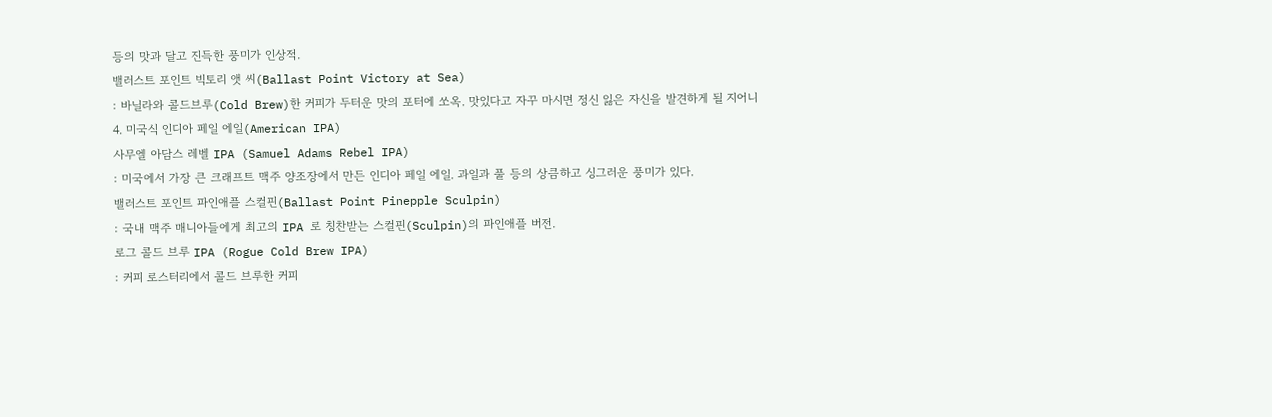등의 맛과 달고 진득한 풍미가 인상적.
밸러스트 포인트 빅토리 앳 씨(Ballast Point Victory at Sea)
: 바닐라와 콜드브루(Cold Brew)한 커피가 두터운 맛의 포터에 쏘옥. 맛있다고 자꾸 마시면 정신 잃은 자신을 발견하게 될 지어니
4. 미국식 인디아 페일 에일(American IPA)
사무엘 아담스 레벨 IPA (Samuel Adams Rebel IPA)
: 미국에서 가장 큰 크래프트 맥주 양조장에서 만든 인디아 페일 에일. 과일과 풀 등의 상큼하고 싱그러운 풍미가 있다.
밸러스트 포인트 파인애플 스컬핀(Ballast Point Pinepple Sculpin)
: 국내 맥주 매니아들에게 최고의 IPA 로 칭찬받는 스컬핀(Sculpin)의 파인애플 버전.
로그 콜드 브루 IPA (Rogue Cold Brew IPA)
: 커피 로스터리에서 콜드 브루한 커피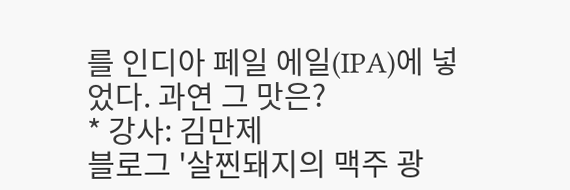를 인디아 페일 에일(IPA)에 넣었다. 과연 그 맛은?
* 강사: 김만제
블로그 '살찐돼지의 맥주 광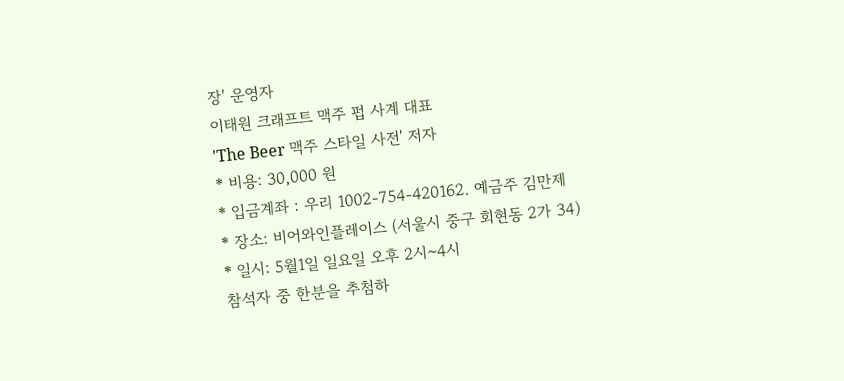장' 운영자
이태원 크래프트 맥주 펍 사계 대표
'The Beer 맥주 스타일 사전' 저자
* 비용: 30,000 원
* 입금계좌 : 우리 1002-754-420162. 예금주 김만제
* 장소: 비어와인플레이스 (서울시 중구 회현동 2가 34)
* 일시: 5월1일 일요일 오후 2시~4시
참석자 중 한분을 추첨하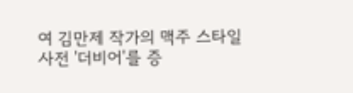여 김만제 작가의 맥주 스타일 사전 '더비어'를 증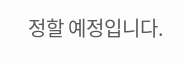정할 예정입니다.